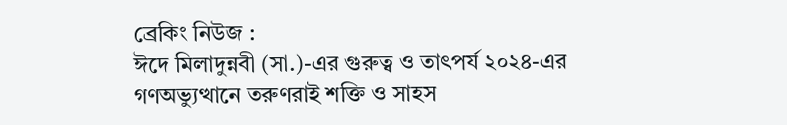ব্রেকিং নিউজ :
ঈদে মিলাদুন্নবী (সা.)-এর গুরুত্ব ও তাৎপর্য ২০২৪-এর গণঅভ্যুত্থানে তরুণরাই শক্তি ও সাহস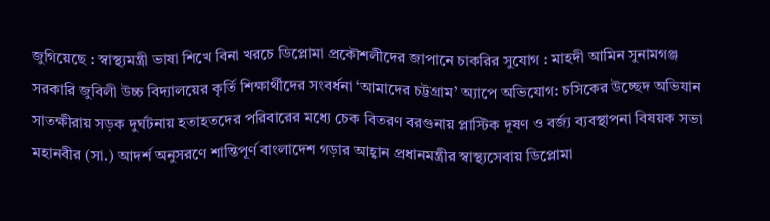জুগিয়েছে : স্বাস্থ্যমন্ত্রী ভাষা শিখে বিনা খরচে ডিপ্লোমা প্রকৌশলীদের জাপানে চাকরির সুযোগ : মাহদী আমিন সুনামগঞ্জ সরকারি জুবিলী উচ্চ বিদ্যালয়ের কৃর্তি শিক্ষার্থীদের সংবর্ধনা ‘আমাদের চট্টগ্রাম’ অ্যাপে অভিযোগ: চসিকের উচ্ছেদ অভিযান সাতক্ষীরায় সড়ক দুর্ঘটনায় হতাহতদের পরিবারের মধ্যে চেক বিতরণ বরগুনায় প্লাস্টিক দূষণ ও বর্জ্য ব্যবস্থাপনা বিষয়ক সভা মহানবীর (সা.) আদর্শ অনুসরণে শান্তিপূর্ণ বাংলাদেশ গড়ার আহ্বান প্রধানমন্ত্রীর স্বাস্থ্যসেবায় ডিপ্লোমা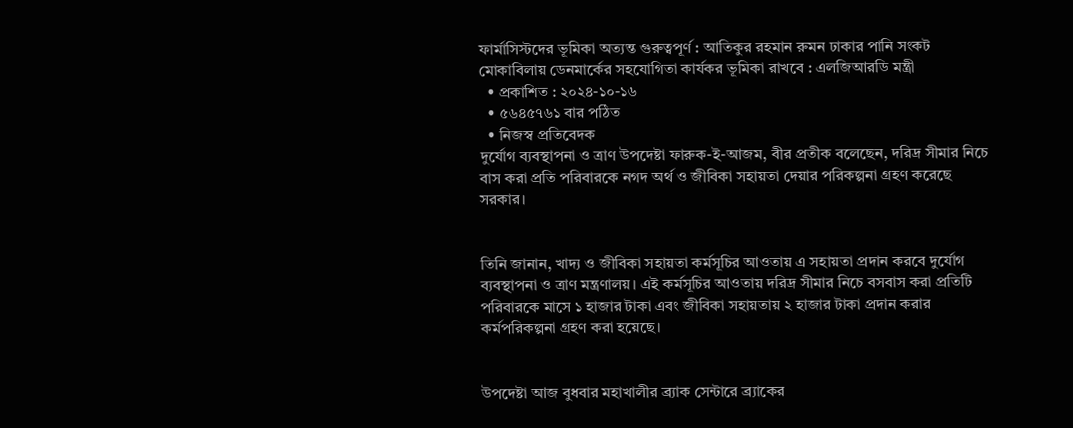ফার্মাসিস্টদের ভূমিকা অত্যন্ত গুরুত্বপূর্ণ : আতিকুর রহমান রুমন ঢাকার পানি সংকট মোকাবিলায় ডেনমার্কের সহযোগিতা কার্যকর ভূমিকা রাখবে : এলজিআরডি মন্ত্রী
  • প্রকাশিত : ২০২৪-১০-১৬
  • ৫৬৪৫৭৬১ বার পঠিত
  • নিজস্ব প্রতিবেদক
দুর্যোগ ব্যবস্থাপনা ও ত্রাণ উপদেষ্টা ফারুক-ই-আজম, বীর প্রতীক বলেছেন, দরিদ্র সীমার নিচে বাস করা প্রতি পরিবারকে নগদ অর্থ ও জীবিকা সহায়তা দেয়ার পরিকল্পনা গ্রহণ করেছে সরকার।


তিনি জানান, খাদ্য ও জীবিকা সহায়তা কর্মসূচির আওতায় এ সহায়তা প্রদান করবে দুর্যোগ ব্যবস্থাপনা ও ত্রাণ মন্ত্রণালয়। এই কর্মসূচির আওতায় দরিদ্র সীমার নিচে বসবাস করা প্রতিটি পরিবারকে মাসে ১ হাজার টাকা এবং জীবিকা সহায়তায় ২ হাজার টাকা প্রদান করার কর্মপরিকল্পনা গ্রহণ করা হয়েছে।


উপদেষ্টা আজ বুধবার মহাখালীর ব্র্যাক সেন্টারে ব্র্যাকের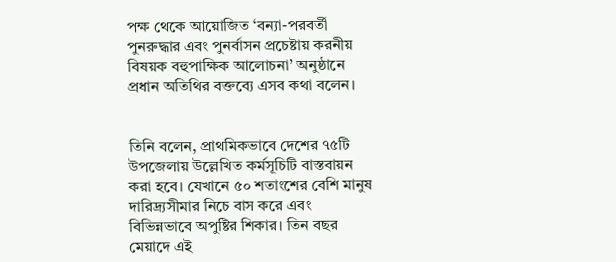পক্ষ থেকে আয়োজিত ‘বন্যা-পরবর্তী পুনরুদ্ধার এবং পুনর্বাসন প্রচেষ্টায় করনীয় বিষয়ক বহুপাক্ষিক আলোচনা’ অনুষ্ঠানে প্রধান অতিথির বক্তব্যে এসব কথা বলেন।


তিনি বলেন, প্রাথমিকভাবে দেশের ৭৫টি উপজেলায় উল্লেখিত কর্মসূচিটি বাস্তবায়ন করা হবে। যেখানে ৫০ শতাংশের বেশি মানুষ দারিদ্র্যসীমার নিচে বাস করে এবং বিভিন্নভাবে অপুষ্টির শিকার। তিন বছর মেয়াদে এই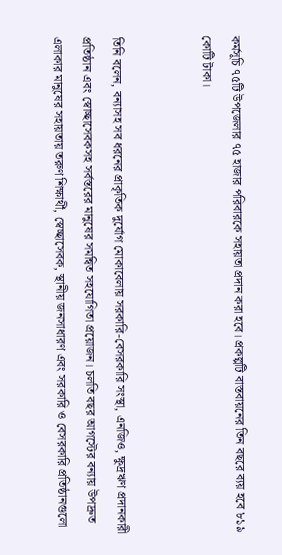কর্মসূচি ৭৫টি উপজেলার ৭৫ হাজার পরিবারকে সহায়তা প্রদান করা হবে। প্রকল্পটি বাস্তবায়নের তিন বছরে ব্যয় হবে ৮১৯ কোটি টাকা।


তিনি বলেন, বন্যাসহ সব ধরনের প্রাকৃতিক দুর্যোগ মোকাবেলায় সরকারি-বেসরকারি সংস্থা, এনজিও, ক্ষুদ্রঋণ প্রদানকারী প্রতিষ্ঠান এবং স্বোচ্ছাসেবকসহ সর্বস্তরের মানুষের সমন্বিত সহযোগিতা প্রয়োজন। চলতি বছর আগস্টের বন্যায় উপদ্রুত এলাকার মানুষের সহায়তায় তরুণ শিক্ষার্থী, স্বেচ্ছাসেবক, স্থানীয় জনসাধারণ এবং সরকারি ও বেসরকারি প্রতিষ্ঠানগুলো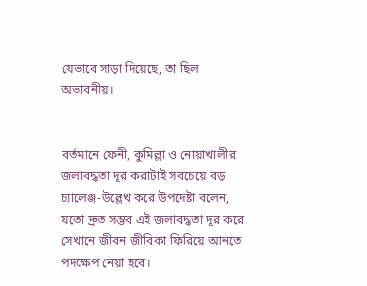যেভাবে সাড়া দিয়েছে, তা ছিল অভাবনীয়।


বর্তমানে ফেনী, কুমিল্লা ও নোয়াখালীর জলাবদ্ধতা দূর করাটাই সবচেয়ে বড় চ্যালেঞ্জ-উল্লেখ করে উপদেষ্টা বলেন, যতো দ্রুত সম্ভব এই জলাবদ্ধতা দূর করে সেখানে জীবন জীবিকা ফিরিয়ে আনতে পদক্ষেপ নেয়া হবে।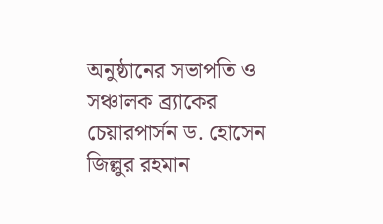অনুষ্ঠানের সভাপতি ও সঞ্চালক ব্র্যাকের চেয়ারপার্সন ড. হোসেন জিল্লুর রহমান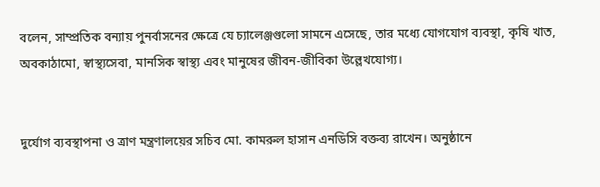বলেন, সাম্প্রতিক বন্যায় পুনর্বাসনের ক্ষেত্রে যে চ্যালেঞ্জগুলো সামনে এসেছে, তার মধ্যে যোগযোগ ব্যবস্থা, কৃষি খাত, অবকাঠামো, স্বাস্থ্যসেবা, মানসিক স্বাস্থ্য এবং মানুষের জীবন-জীবিকা উল্লেখযোগ্য।


দুর্যোগ ব্যবস্থাপনা ও ত্রাণ মন্ত্রণালয়ের সচিব মো. কামরুল হাসান এনডিসি বক্তব্য রাখেন। অনুষ্ঠানে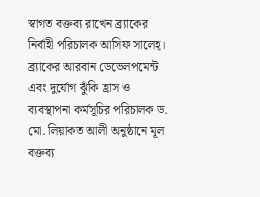স্বাগত বক্তব্য রাখেন ব্র্যাকের নির্বাহী পরিচালক আসিফ সালেহ্। ব্র্যাকের আরবান ডেভেলপমেন্ট এবং দুর্যোগ ঝুঁকি হ্রাস ও ব্যবস্থাপনা কর্মসূচির পরিচালক ড. মো. লিয়াকত আলী অনুষ্ঠানে মূল বক্তব্য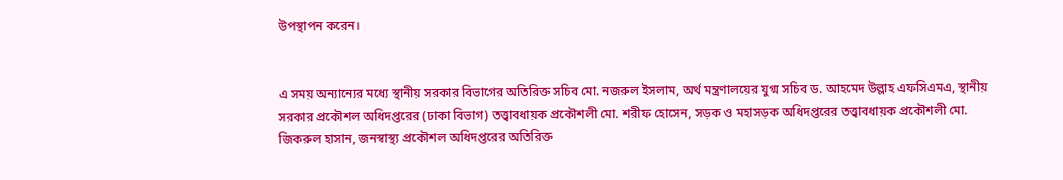উপস্থাপন করেন।


এ সময় অন্যান্যের মধ্যে স্থানীয় সরকার বিভাগের অতিরিক্ত সচিব মো. নজরুল ইসলাম, অর্থ মন্ত্রণালয়ের যুগ্ম সচিব ড. আহমেদ উল্লাহ এফসিএমএ, স্থানীয় সরকার প্রকৌশল অধিদপ্তরের (ঢাকা বিভাগ) তত্ত্বাবধায়ক প্রকৌশলী মো. শরীফ হোসেন, সড়ক ও মহাসড়ক অধিদপ্তরের তত্ত্বাবধায়ক প্রকৌশলী মো. জিকরুল হাসান, জনস্বাস্থ্য প্রকৌশল অধিদপ্তরের অতিরিক্ত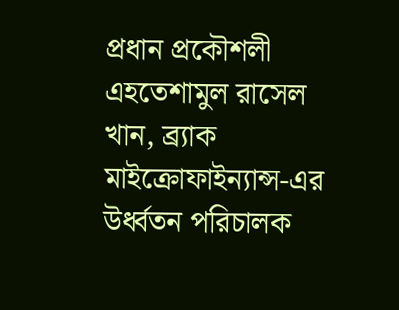প্রধান প্রকৌশলী এহতেশামুল রাসেল খান, ব্র্যাক মাইক্রোফাইন্যান্স-এর উর্ধ্বতন পরিচালক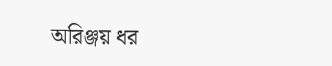অরিঞ্জয় ধর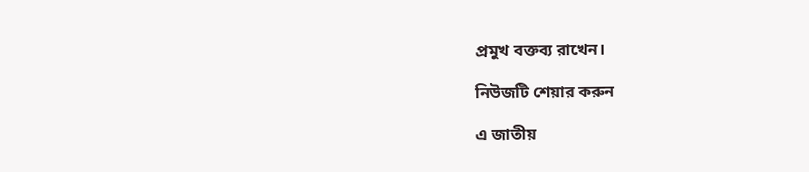প্রমুখ বক্তব্য রাখেন।

নিউজটি শেয়ার করুন

এ জাতীয়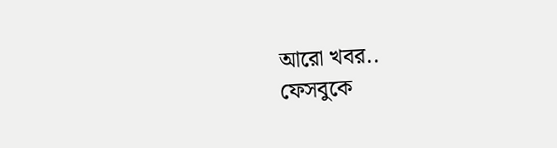আরো খবর..
ফেসবুকে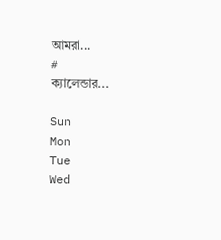আমরা...
#
ক্যালেন্ডার...

Sun
Mon
Tue
Wed